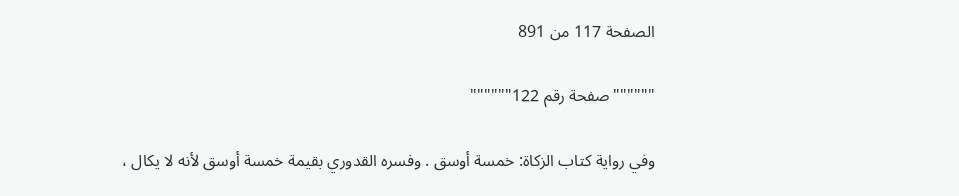الصفحة 117 من 891

""""""صفحة رقم 122""""""

وفي رواية كتاب الزكاة: خمسة أوسق . وفسره القدوري بقيمة خمسة أوسق لأنه لا يكال ،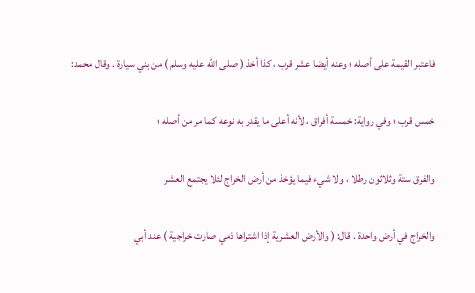فاعتبر القيمة على أصله ؛ وعنه أيضا عشر قرب ، كذا أخذ ( صلى الله عليه وسلم ) من بني سيارة . وقال محمد:

خمس قرب ؛ وفي رواية: خمسة أفراق ، لأنه أعلى ما يقدر به نوعه كما مر من أصله ؛

والفرق ستة وثلاثون رطلا ، ولا شيء فيما يؤخذ من أرض الخراج لئلا يجتمع العشر

والخراج في أرض واحدة . قال: ( والأرض العشرية إذا اشتراها ذمي صارت خراجية ) عند أبي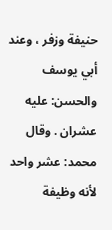حنيفة وزفر ، وعند أبي يوسف والحسن: عليه عشران . وقال محمد: عشر واحد لأنه وظيفة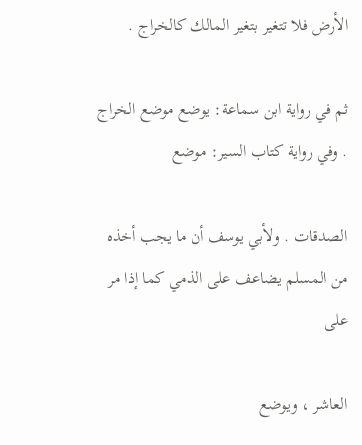الأرض فلا تتغير بتغير المالك كالخراج .

ثم في رواية ابن سماعة: يوضع موضع الخراج . وفي رواية كتاب السير: موضع

الصدقات . ولأبي يوسف أن ما يجب أخذه من المسلم يضاعف على الذمي كما إذا مر على

العاشر ، ويوضع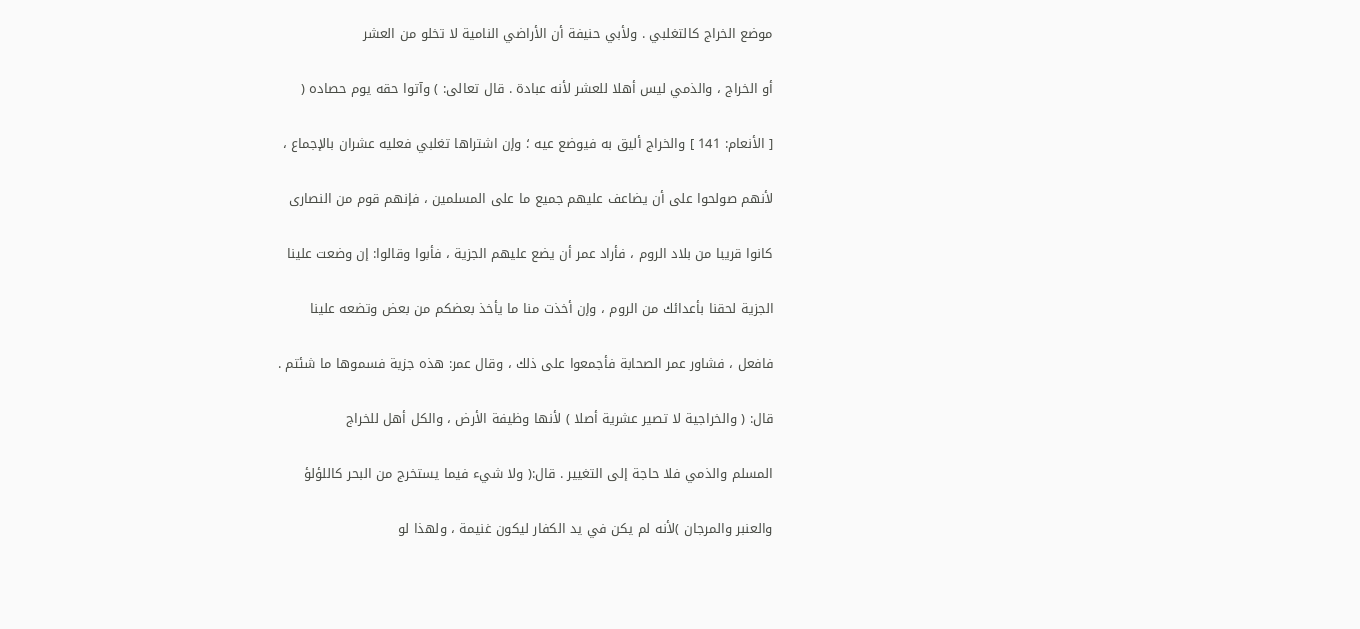موضع الخراج كالتغلبي . ولأبي حنيفة أن الأراضي النامية لا تخلو من العشر

أو الخراج ، والذمي ليس أهلا للعشر لأنه عبادة . قال تعالى: ) وآتوا حقه يوم حصاده (

[ الأنعام: 141 ] والخراج أليق به فيوضع عيه ؛ وإن اشتراها تغلبي فعليه عشران بالإجماع ،

لأنهم صولحوا على أن يضاعف عليهم جميع ما على المسلمين ، فإنهم قوم من النصارى

كانوا قريبا من بلاد الروم ، فأراد عمر أن يضع عليهم الجزية ، فأبوا وقالوا: إن وضعت علينا

الجزية لحقنا بأعدائك من الروم ، وإن أخذت منا ما يأخذ بعضكم من بعض وتضعه علينا

فافعل ، فشاور عمر الصحابة فأجمعوا على ذلك ، وقال عمر: هذه جزية فسموها ما شئتم .

قال: ( والخراجية لا تصير عشرية أصلا ) لأنها وظيفة الأرض ، والكل أهل للخراج

المسلم والذمي فلا حاجة إلى التغيير . قال:( ولا شيء فيما يستخرج من البحر كاللؤلؤ

والعنبر والمرجان )لأنه لم يكن في يد الكفار ليكون غنيمة ، ولهذا لو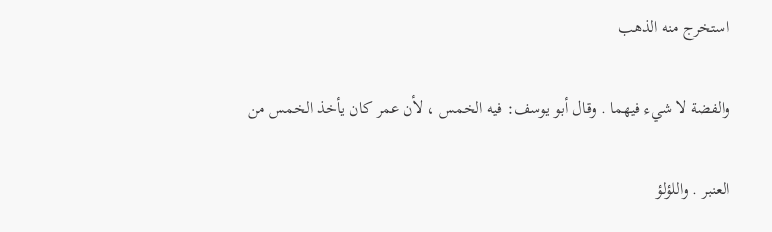استخرج منه الذهب

والفضة لا شيء فيهما . وقال أبو يوسف: فيه الخمس ، لأن عمر كان يأخذ الخمس من

العنبر . واللؤلؤ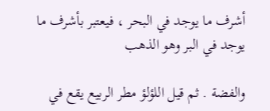أشرف ما يوجد في البحر ، فيعتبر بأشرف ما يوجد في البر وهو الذهب

والفضة . ثم قيل اللؤلؤ مطر الربيع يقع في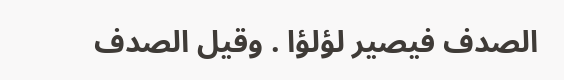الصدف فيصير لؤلؤا . وقيل الصدف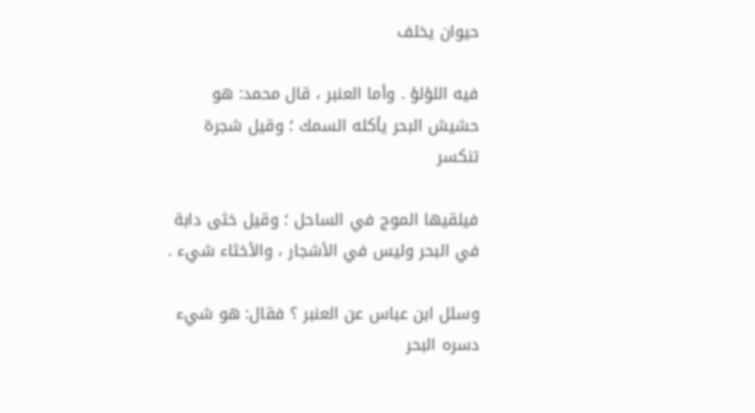حيوان يخلف

فيه اللؤلؤ . وأما العنبر ، قال محمد: هو حشيش البحر يأكله السمك ؛ وقيل شجرة تنكسر

فيلقيها الموج في الساحل ؛ وقيل خثى دابة في البحر وليس في الأشجار ، والأخثاء شيء .

وسئل ابن عباس عن العنبر ؟ فقال: هو شيء دسره البحر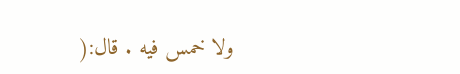ولا خمس فيه . قال:(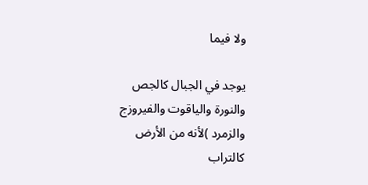ولا فيما

يوجد في الجبال كالجص والنورة والياقوت والفيروزج والزمرد )لأنه من الأرض كالتراب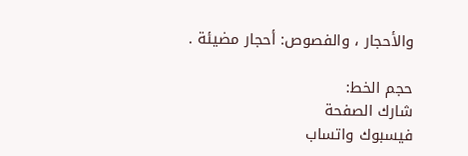والأحجار ، والفصوص: أحجار مضيئة .

حجم الخط:
شارك الصفحة
فيسبوك واتساب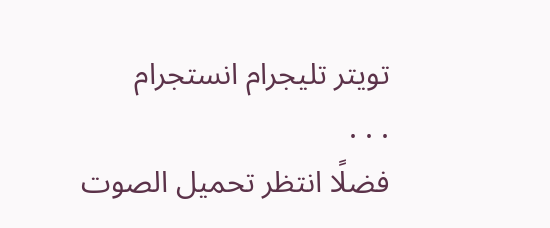تويتر تليجرام انستجرام
. . .
فضلًا انتظر تحميل الصوت